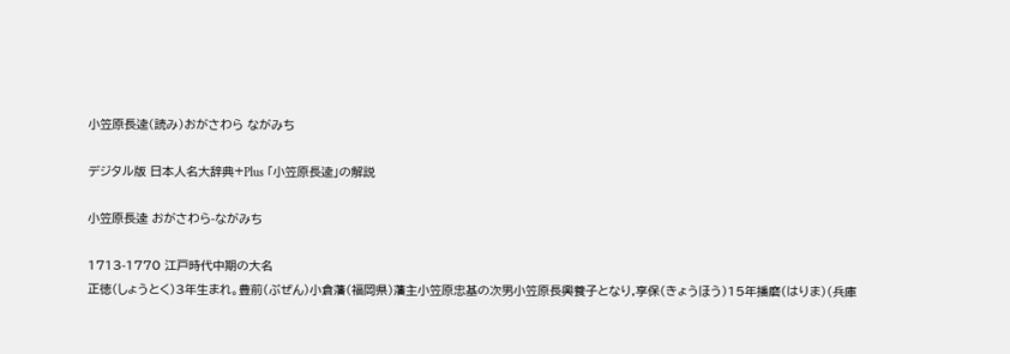小笠原長逵(読み)おがさわら ながみち

デジタル版 日本人名大辞典+Plus 「小笠原長逵」の解説

小笠原長逵 おがさわら-ながみち

1713-1770 江戸時代中期の大名
正徳(しょうとく)3年生まれ。豊前(ぶぜん)小倉藩(福岡県)藩主小笠原忠基の次男小笠原長興養子となり,享保(きょうほう)15年播磨(はりま)(兵庫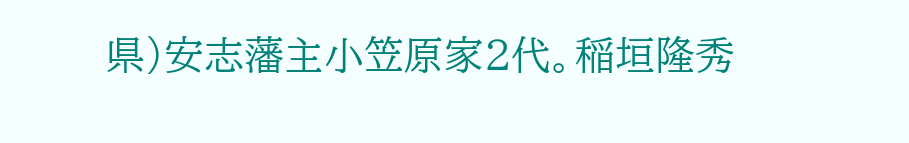県)安志藩主小笠原家2代。稲垣隆秀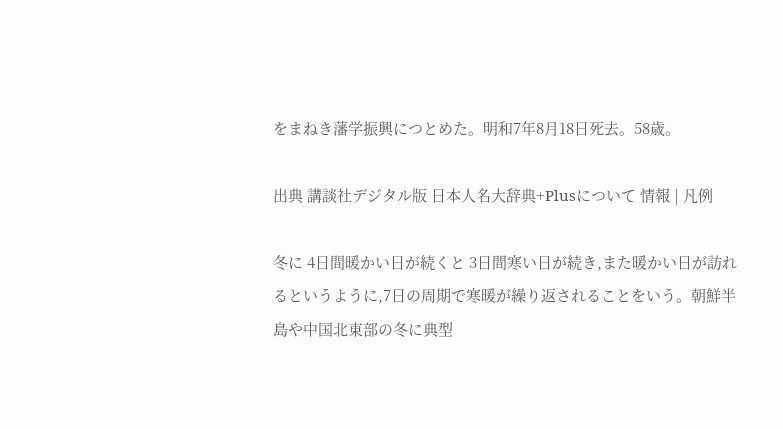をまねき藩学振興につとめた。明和7年8月18日死去。58歳。

出典 講談社デジタル版 日本人名大辞典+Plusについて 情報 | 凡例

冬に 4日間暖かい日が続くと 3日間寒い日が続き,また暖かい日が訪れるというように,7日の周期で寒暖が繰り返されることをいう。朝鮮半島や中国北東部の冬に典型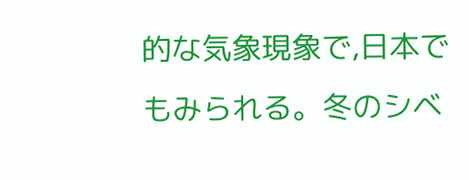的な気象現象で,日本でもみられる。冬のシベ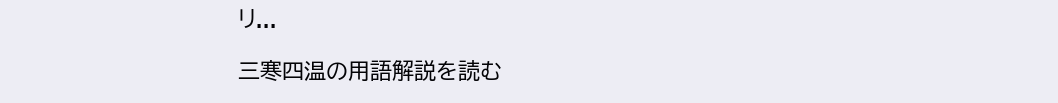リ...

三寒四温の用語解説を読む